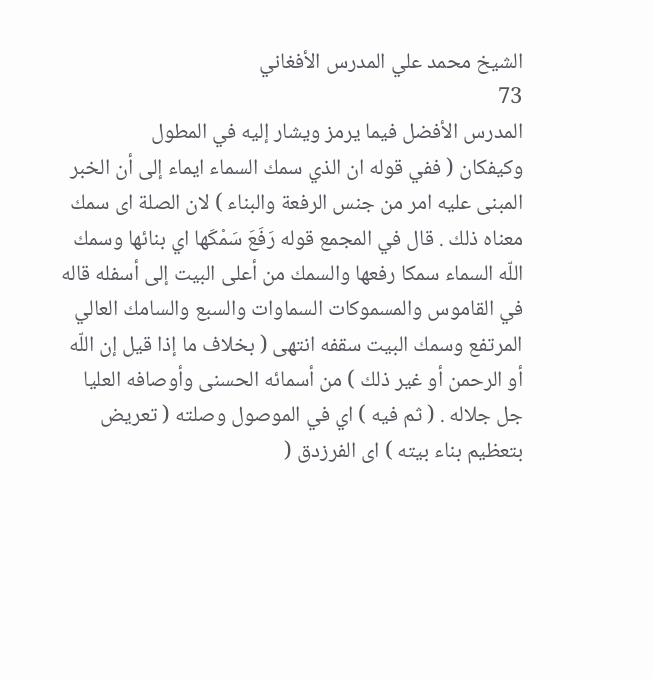الشيخ محمد علي المدرس الأفغاني
73
المدرس الأفضل فيما يرمز ويشار إليه في المطول
وكيفكان ( ففي قوله ان الذي سمك السماء ايماء إلى أن الخبر المبنى عليه امر من جنس الرفعة والبناء ) لان الصلة اى سمك معناه ذلك . قال في المجمع قوله رَفَعَ سَمْكَها اي بنائها وسمك اللّه السماء سمكا رفعها والسمك من أعلى البيت إلى أسفله قاله في القاموس والمسموكات السماوات والسبع والسامك العالي المرتفع وسمك البيت سقفه انتهى ( بخلاف ما إذا قيل إن اللّه أو الرحمن أو غير ذلك ) من أسمائه الحسنى وأوصافه العليا جل جلاله . ( ثم فيه ) اي في الموصول وصلته ( تعريض بتعظيم بناء بيته ) اى الفرزدق (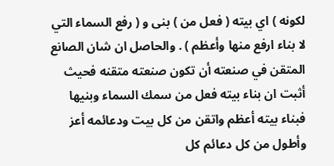لكونه ) اي بيته ( فعل من ) بنى و ( رفع السماء التي لا بناء ارفع منها وأعظم ) . والحاصل ان شان الصانع المتقن في صنعته أن تكون صنعته متقنه فحيث أثبت ان بناء بيته فعل من سمك السماء وبنيها فبناء بيته أعظم واتقن من كل بيت ودعائمه أعز وأطول من كل دعائم كل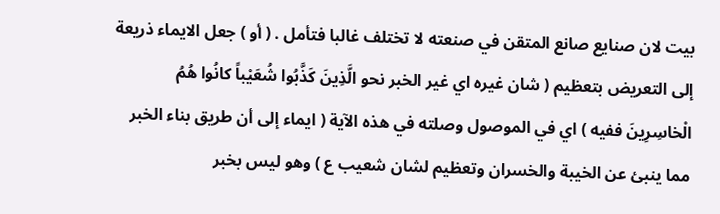بيت لان صنايع صانع المتقن في صنعته لا تختلف غالبا فتأمل . ( أو ) جعل الايماء ذريعة إلى التعريض بتعظيم ( شان غيره اي غير الخبر نحو الَّذِينَ كَذَّبُوا شُعَيْباً كانُوا هُمُ الْخاسِرِينَ ففيه ) اي في الموصول وصلته في هذه الآية ( ايماء إلى أن طريق بناء الخبر مما ينبئ عن الخيبة والخسران وتعظيم لشان شعيب ع ) وهو ليس بخبر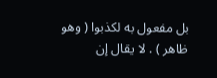بل مفعول به لكذبوا ( وهو ظاهر ) . لا يقال إن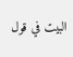البيت في قول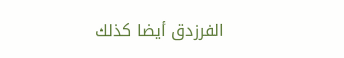الفرزدق أيضا كذلك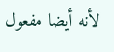لأنه أيضا مفعول